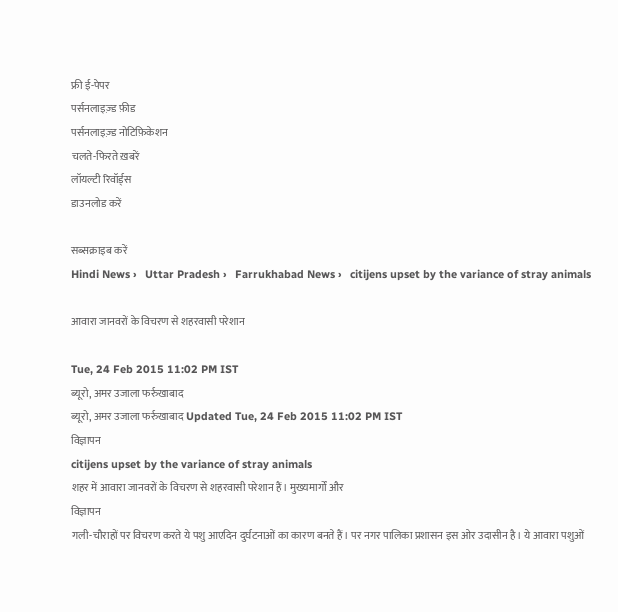फ्री ई-पेपर
पर्सनलाइज़्ड फ़ीड
पर्सनलाइज़्ड नोटिफ़िकेशन
चलते-फिरते ख़बरें
लॉयल्टी रिवॉर्ड्स
डाउनलोड करें

सब्सक्राइब करें
Hindi News ›   Uttar Pradesh ›   Farrukhabad News ›   citijens upset by the variance of stray animals

आवारा जानवरों के विचरण से शहरवासी परेशान

Tue, 24 Feb 2015 11:02 PM IST
ब्यूरो, अमर उजाला फर्रुखाबाद
ब्यूरो, अमर उजाला फर्रुखाबाद Updated Tue, 24 Feb 2015 11:02 PM IST
विज्ञापन
citijens upset by the variance of stray animals
शहर में आवारा जानवरों के विचरण से शहरवासी परेशान हैं। मुख्यमार्गों और
विज्ञापन
गली-चौराहों पर विचरण करते ये पशु आएदिन दुर्घटनाओं का कारण बनते हैं। पर नगर पालिका प्रशासन इस ओर उदासीन है। ये आवारा पशुओं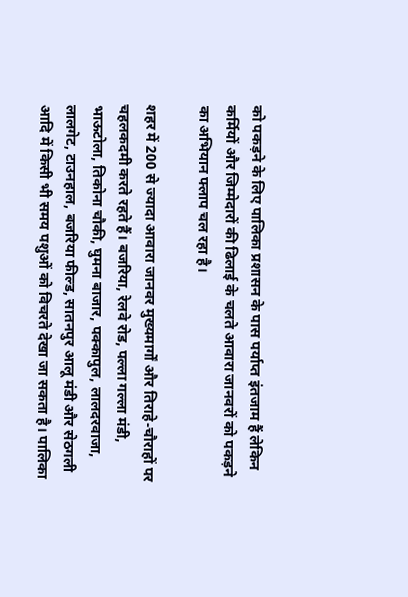को पकड़ने के लिए पालिका प्रशासन के पास पर्याप्त इंतजाम हैं लेकिन कर्मियों और जिम्मेदारों की ढिलाई के चलते आवारा जानवरों को पकड़ने का अभियान फ्लाप चल रहा है।

शहर में 200 से ज्यादा आवारा जानवर मुख्यमार्गों और तिराहे-चौराहों पर चहलकदमी करते रहते हैं। बजरिया, रेलवे रोड, पल्ला गल्ला मंडी, भाऊटोला, तिकोना चौकी, घुमना बाजार, पक्कापुल, लालदरवाजा, लालगेट, टाउनहाल, बजरिया फील्ड, सातनपुर आलू मंडी और सेठगली आदि में किसी भी समय पशुओं को विचरते देखा जा सकता है। पालिका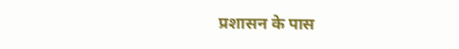प्रशासन के पास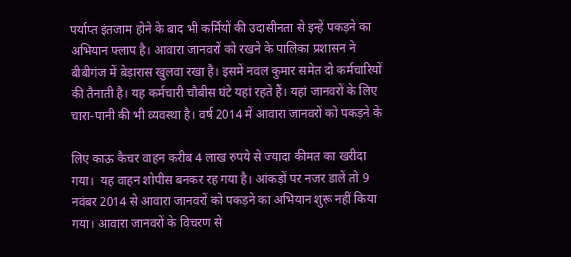पर्याप्त इंतजाम होने के बाद भी कर्मियों की उदासीनता से इन्हें पकड़ने का अभियान फ्लाप है। आवारा जानवरों को रखने के पालिका प्रशासन ने बीबीगंज में बेड़ारास खुलवा रखा है। इसमें नवल कुमार समेत दो कर्मचारियों की तैनाती है। यह कर्मचारी चौबीस घंटे यहां रहते हैं। यहां जानवरों के लिए चारा-पानी की भी व्यवस्था है। वर्ष 2014 में आवारा जानवरों को पकड़ने के

लिए काऊ कैचर वाहन करीब 4 लाख रुपये से ज्यादा कीमत का खरीदा गया।  यह वाहन शोपीस बनकर रह गया है। आंकड़ों पर नजर डालें तो 9 नवंबर 2014 से आवारा जानवरों को पकड़ने का अभियान शुरू नहीं किया गया। आवारा जानवरों के विचरण से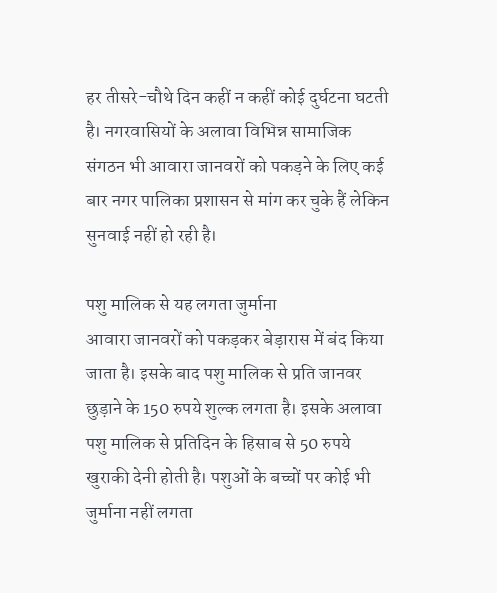हर तीसरे-चौथे दिन कहीं न कहीं कोई दुर्घटना घटती है। नगरवासियों के अलावा विभिन्न सामाजिक संगठन भी आवारा जानवरों को पकड़ने के लिए कई बार नगर पालिका प्रशासन से मांग कर चुके हैं लेकिन सुनवाई नहीं हो रही है।

पशु मालिक से यह लगता जुर्माना
आवारा जानवरों को पकड़कर बेड़ारास में बंद किया जाता है। इसके बाद पशु मालिक से प्रति जानवर छुड़ाने के 150 रुपये शुल्क लगता है। इसके अलावा पशु मालिक से प्रतिदिन के हिसाब से 50 रुपये खुराकी देनी होती है। पशुओं के बच्चों पर कोई भी जुर्माना नहीं लगता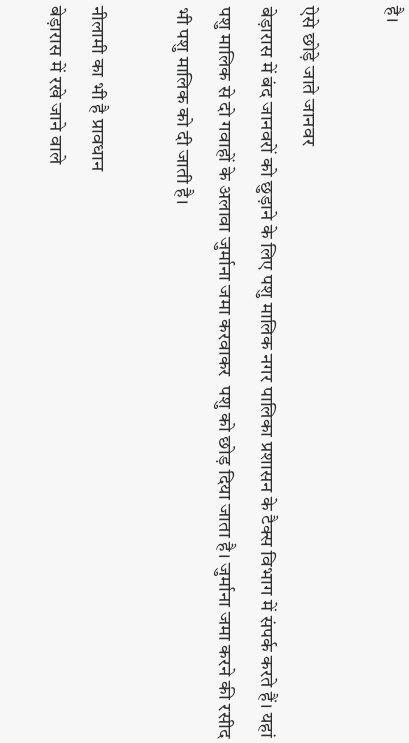है।

ऐसे छोड़े जाते जानवर
बेड़ारास में बंद जानवरों को छुड़ाने के लिए पशु मालिक नगर पालिका प्रशासन के टैक्स विभाग में संपर्क करते हैं। यहां पशु मालिक से दो गवाहों के अलावा जुर्माना जमा करवाकर  पशु को छोड़ दिया जाता है। जुर्माना जमा करने की रसीद भी पशु मालिक को दी जाती है।

नीलामी का भी है प्रावधान
बेड़ारास में रखे जाने वाले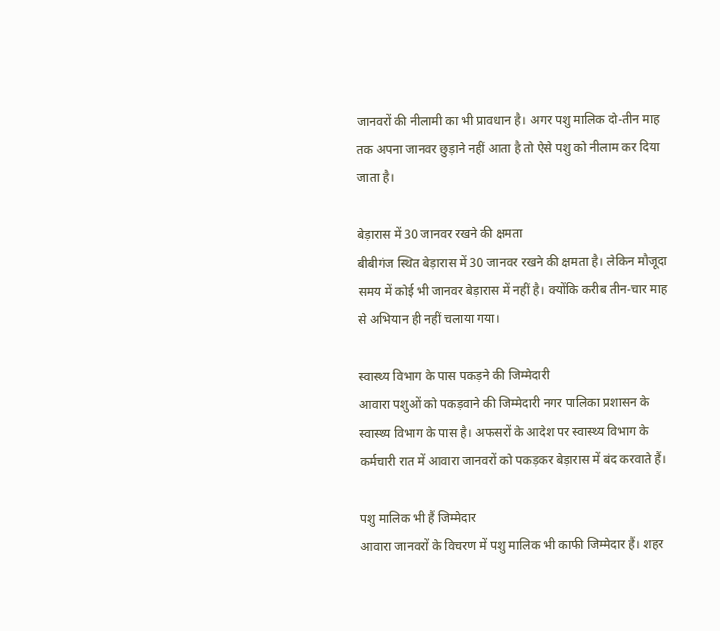जानवरों की नीलामी का भी प्रावधान है। अगर पशु मालिक दो-तीन माह तक अपना जानवर छुड़ाने नहीं आता है तो ऐसे पशु को नीलाम कर दिया जाता है।

बेड़ारास में 30 जानवर रखने की क्षमता
बीबीगंज स्थित बेड़ारास में 30 जानवर रखने की क्षमता है। लेकिन मौजूदा समय में कोई भी जानवर बेड़ारास में नहीं है। क्योंकि करीब तीन-चार माह से अभियान ही नहीं चलाया गया।

स्वास्थ्य विभाग के पास पकड़ने की जिम्मेदारी
आवारा पशुओं को पकड़वाने की जिम्मेदारी नगर पालिका प्रशासन के स्वास्थ्य विभाग के पास है। अफसरों के आदेश पर स्वास्थ्य विभाग के कर्मचारी रात में आवारा जानवरों को पकड़कर बेड़ारास में बंद करवाते हैं।

पशु मालिक भी हैं जिम्मेदार
आवारा जानवरों के विचरण में पशु मालिक भी काफी जिम्मेदार हैं। शहर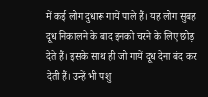में कई लोग दुधारू गायें पाले हैं। यह लोग सुबह दूध निकालने के बाद इनको चरने के लिए छोड़ देते हैं। इसके साथ ही जो गायें दूध देना बंद कर देती हैं। उन्हें भी पशु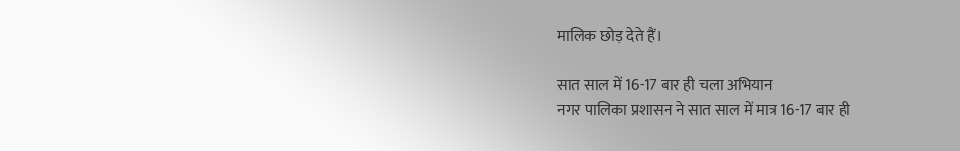मालिक छोड़ देते हैं।

सात साल में 16-17 बार ही चला अभियान
नगर पालिका प्रशासन ने सात साल में मात्र 16-17 बार ही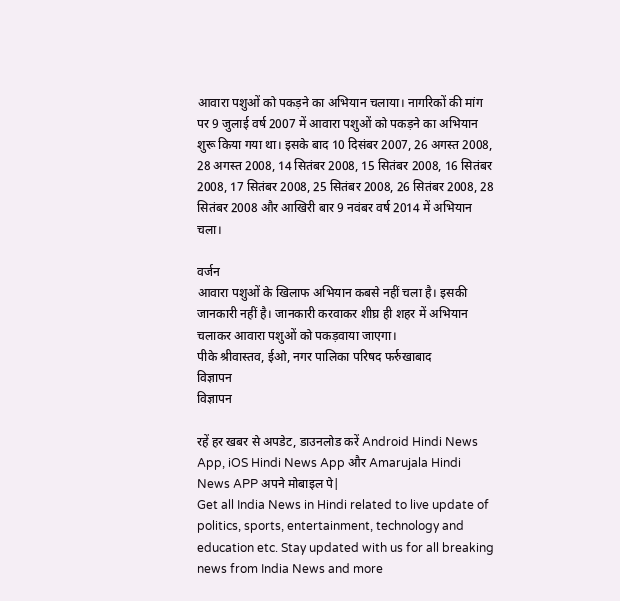आवारा पशुओं को पकड़ने का अभियान चलाया। नागरिकों की मांग पर 9 जुलाई वर्ष 2007 में आवारा पशुओं को पकड़ने का अभियान शुरू किया गया था। इसके बाद 10 दिसंबर 2007, 26 अगस्त 2008, 28 अगस्त 2008, 14 सितंबर 2008, 15 सितंबर 2008, 16 सितंबर 2008, 17 सितंबर 2008, 25 सितंबर 2008, 26 सितंबर 2008, 28 सितंबर 2008 और आखिरी बार 9 नवंबर वर्ष 2014 में अभियान चला।

वर्जन
आवारा पशुओं के खिलाफ अभियान कबसे नहीं चला है। इसकी जानकारी नहीं है। जानकारी करवाकर शीघ्र ही शहर में अभियान चलाकर आवारा पशुओं को पकड़वाया जाएगा।
पीके श्रीवास्तव, ईओ, नगर पालिका परिषद फर्रुखाबाद
विज्ञापन
विज्ञापन

रहें हर खबर से अपडेट, डाउनलोड करें Android Hindi News App, iOS Hindi News App और Amarujala Hindi News APP अपने मोबाइल पे|
Get all India News in Hindi related to live update of politics, sports, entertainment, technology and education etc. Stay updated with us for all breaking news from India News and more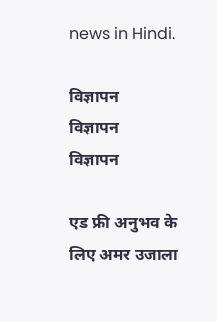news in Hindi.

विज्ञापन
विज्ञापन
विज्ञापन

एड फ्री अनुभव के लिए अमर उजाला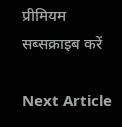प्रीमियम सब्सक्राइब करें

Next Article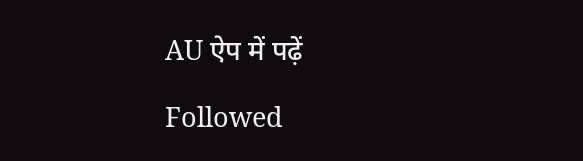AU ऐप में पढ़ें

Followed